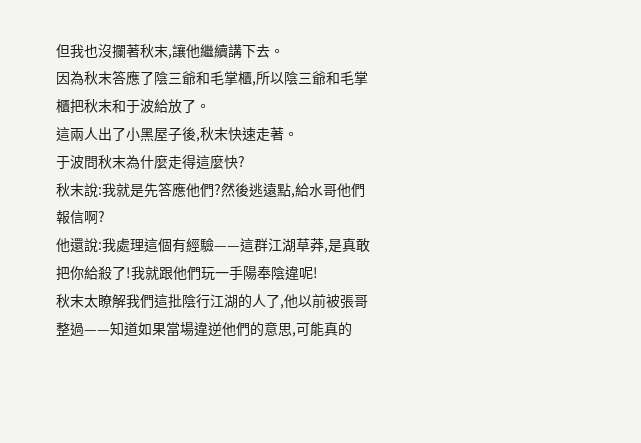但我也沒攔著秋末,讓他繼續講下去。
因為秋末答應了陰三爺和毛掌櫃,所以陰三爺和毛掌櫃把秋末和于波給放了。
這兩人出了小黑屋子後,秋末快速走著。
于波問秋末為什麼走得這麼快?
秋末說:我就是先答應他們?然後逃遠點,給水哥他們報信啊?
他還說:我處理這個有經驗——這群江湖草莽,是真敢把你給殺了!我就跟他們玩一手陽奉陰違呢!
秋末太瞭解我們這批陰行江湖的人了,他以前被張哥整過——知道如果當場違逆他們的意思,可能真的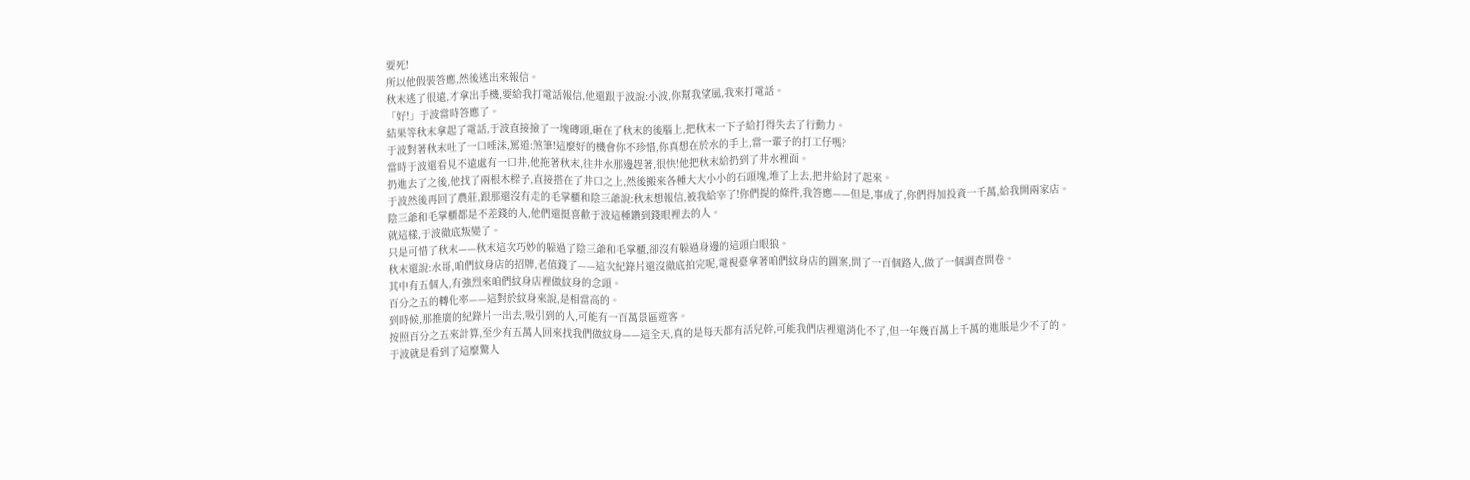要死!
所以他假裝答應,然後逃出來報信。
秋末逃了很遠,才拿出手機,要給我打電話報信,他還跟于波說:小波,你幫我望風,我來打電話。
「好!」于波當時答應了。
結果等秋末拿起了電話,于波直接撿了一塊磚頭,砸在了秋末的後腦上,把秋末一下子給打得失去了行動力。
于波對著秋末吐了一口唾沫,罵道:煞筆!這麼好的機會你不珍惜,你真想在於水的手上,當一輩子的打工仔嗎?
當時于波還看見不遠處有一口井,他拖著秋末,往井水那邊趕著,很快!他把秋末給扔到了井水裡面。
扔進去了之後,他找了兩根木樑子,直接搭在了井口之上,然後搬來各種大大小小的石頭塊,堆了上去,把井給封了起來。
于波然後再回了農莊,跟那還沒有走的毛掌櫃和陰三爺說:秋末想報信,被我給宰了!你們提的條件,我答應——但是,事成了,你們得加投資一千萬,給我開兩家店。
陰三爺和毛掌櫃都是不差錢的人,他們還挺喜歡于波這種鑽到錢眼裡去的人。
就這樣,于波徹底叛變了。
只是可惜了秋末——秋末這次巧妙的躲過了陰三爺和毛掌櫃,卻沒有躲過身邊的這頭白眼狼。
秋末還說:水哥,咱們紋身店的招牌,老值錢了——這次紀錄片還沒徹底拍完呢,電視臺拿著咱們紋身店的圖案,問了一百個路人,做了一個調查問卷。
其中有五個人,有強烈來咱們紋身店裡做紋身的念頭。
百分之五的轉化率——這對於紋身來說,是相當高的。
到時候,那推廣的紀錄片一出去,吸引到的人,可能有一百萬景區遊客。
按照百分之五來計算,至少有五萬人回來找我們做紋身——這全天,真的是每天都有活兒幹,可能我們店裡還消化不了,但一年幾百萬上千萬的進賬是少不了的。
于波就是看到了這麼驚人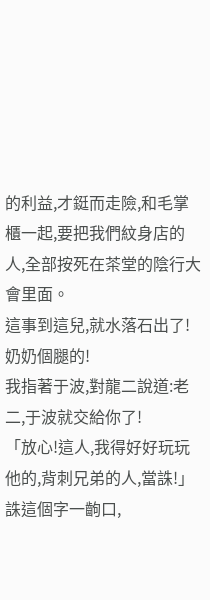的利益,才鋌而走險,和毛掌櫃一起,要把我們紋身店的人,全部按死在茶堂的陰行大會里面。
這事到這兒,就水落石出了!
奶奶個腿的!
我指著于波,對龍二說道:老二,于波就交給你了!
「放心!這人,我得好好玩玩他的,背刺兄弟的人,當誅!」
誅這個字一齣口,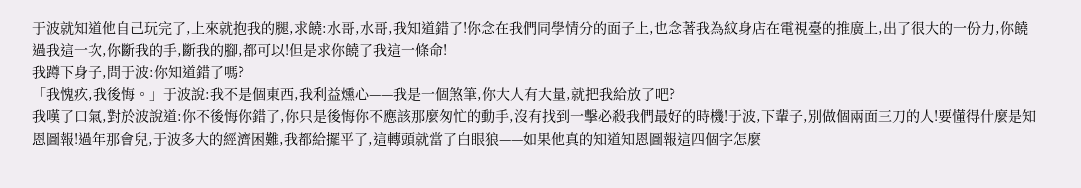于波就知道他自己玩完了,上來就抱我的腿,求饒:水哥,水哥,我知道錯了!你念在我們同學情分的面子上,也念著我為紋身店在電視臺的推廣上,出了很大的一份力,你饒過我這一次,你斷我的手,斷我的腳,都可以!但是求你饒了我這一條命!
我蹲下身子,問于波:你知道錯了嗎?
「我愧疚,我後悔。」于波說:我不是個東西,我利益燻心——我是一個煞筆,你大人有大量,就把我給放了吧?
我嘆了口氣,對於波說道:你不後悔你錯了,你只是後悔你不應該那麼匆忙的動手,沒有找到一擊必殺我們最好的時機!于波,下輩子,別做個兩面三刀的人!要懂得什麼是知恩圖報!過年那會兒,于波多大的經濟困難,我都給擺平了,這轉頭就當了白眼狼——如果他真的知道知恩圖報這四個字怎麼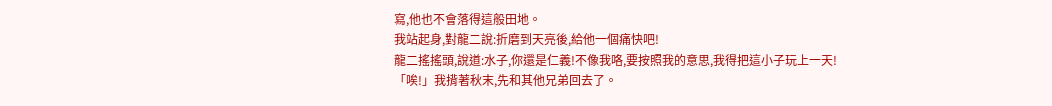寫,他也不會落得這般田地。
我站起身,對龍二說:折磨到天亮後,給他一個痛快吧!
龍二搖搖頭,說道:水子,你還是仁義!不像我咯,要按照我的意思,我得把這小子玩上一天!
「唉!」我揹著秋末,先和其他兄弟回去了。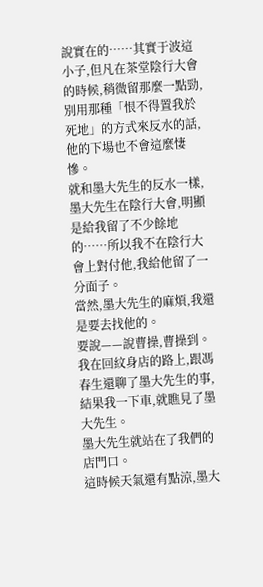說實在的……其實于波這小子,但凡在茶堂陰行大會的時候,稍微留那麼一點勁,別用那種「恨不得置我於死地」的方式來反水的話,他的下場也不會這麼悽慘。
就和墨大先生的反水一樣,墨大先生在陰行大會,明顯是給我留了不少餘地的……所以我不在陰行大會上對付他,我給他留了一分面子。
當然,墨大先生的麻煩,我還是要去找他的。
要說——說曹操,曹操到。
我在回紋身店的路上,跟馮春生還聊了墨大先生的事,結果我一下車,就瞧見了墨大先生。
墨大先生就站在了我們的店門口。
這時候天氣還有點涼,墨大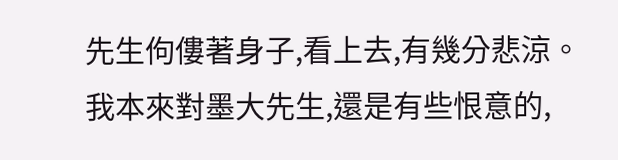先生佝僂著身子,看上去,有幾分悲涼。
我本來對墨大先生,還是有些恨意的,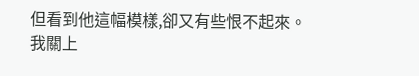但看到他這幅模樣,卻又有些恨不起來。
我關上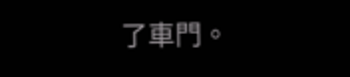了車門。